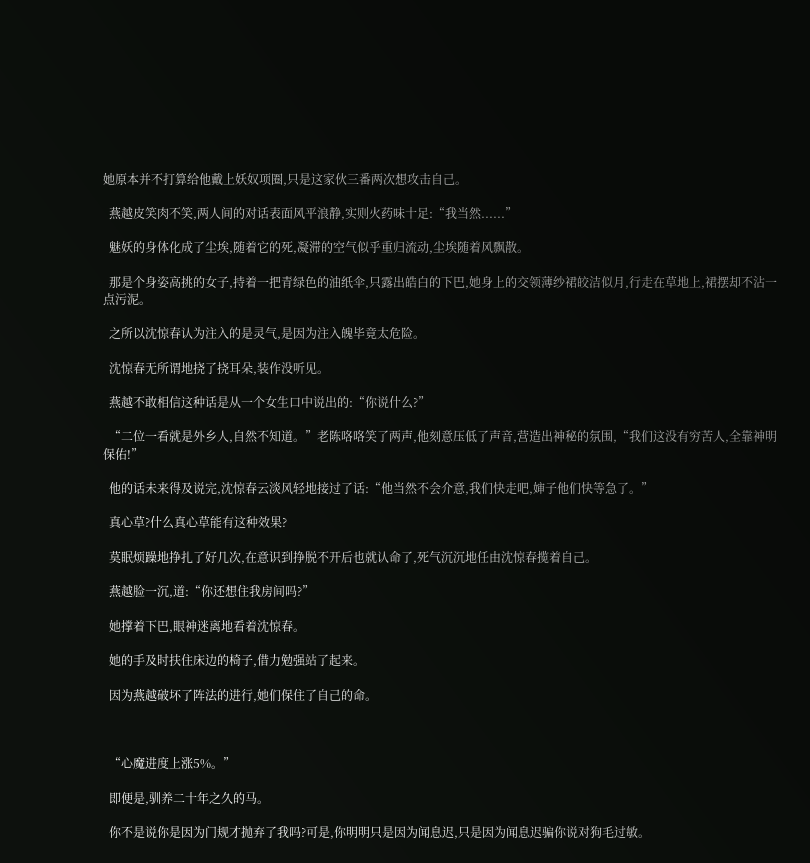她原本并不打算给他戴上妖奴项圈,只是这家伙三番两次想攻击自己。

  燕越皮笑肉不笑,两人间的对话表面风平浪静,实则火药味十足:“我当然......”

  魅妖的身体化成了尘埃,随着它的死,凝滞的空气似乎重归流动,尘埃随着风飘散。

  那是个身姿高挑的女子,持着一把青绿色的油纸伞,只露出皓白的下巴,她身上的交领薄纱裙皎洁似月,行走在草地上,裙摆却不沾一点污泥。

  之所以沈惊春认为注入的是灵气,是因为注入魄毕竟太危险。

  沈惊春无所谓地挠了挠耳朵,装作没听见。

  燕越不敢相信这种话是从一个女生口中说出的:“你说什么?”

  “二位一看就是外乡人,自然不知道。”老陈咯咯笑了两声,他刻意压低了声音,营造出神秘的氛围,“我们这没有穷苦人,全靠神明保佑!”

  他的话未来得及说完,沈惊春云淡风轻地接过了话:“他当然不会介意,我们快走吧,婶子他们快等急了。”

  真心草?什么真心草能有这种效果?

  莫眠烦躁地挣扎了好几次,在意识到挣脱不开后也就认命了,死气沉沉地任由沈惊春揽着自己。

  燕越脸一沉,道:“你还想住我房间吗?”

  她撑着下巴,眼神迷离地看着沈惊春。

  她的手及时扶住床边的椅子,借力勉强站了起来。

  因为燕越破坏了阵法的进行,她们保住了自己的命。



  “心魔进度上涨5%。”

  即便是,驯养二十年之久的马。

  你不是说你是因为门规才抛弃了我吗?可是,你明明只是因为闻息迟,只是因为闻息迟骗你说对狗毛过敏。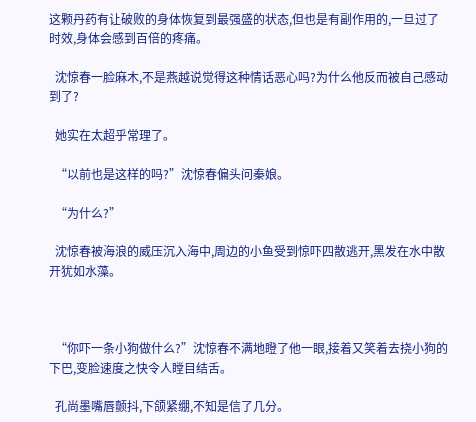这颗丹药有让破败的身体恢复到最强盛的状态,但也是有副作用的,一旦过了时效,身体会感到百倍的疼痛。

  沈惊春一脸麻木,不是燕越说觉得这种情话恶心吗?为什么他反而被自己感动到了?

  她实在太超乎常理了。

  “以前也是这样的吗?”沈惊春偏头问秦娘。

  “为什么?”

  沈惊春被海浪的威压沉入海中,周边的小鱼受到惊吓四散逃开,黑发在水中散开犹如水藻。



  “你吓一条小狗做什么?”沈惊春不满地瞪了他一眼,接着又笑着去挠小狗的下巴,变脸速度之快令人瞠目结舌。

  孔尚墨嘴唇颤抖,下颌紧绷,不知是信了几分。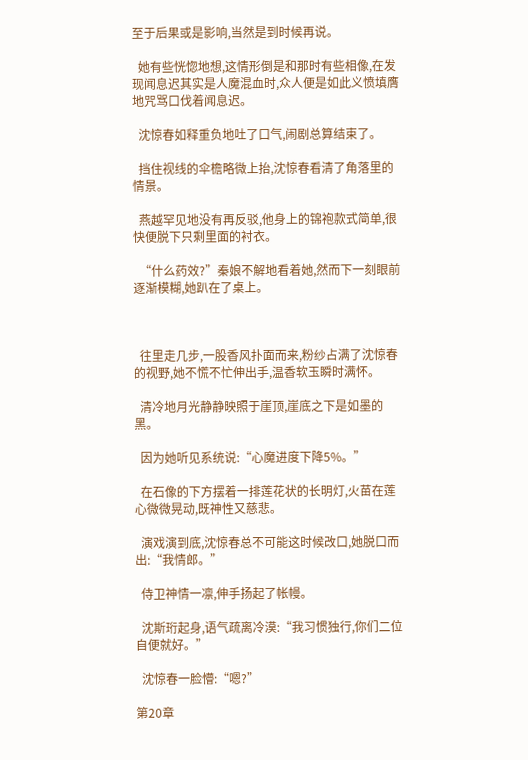至于后果或是影响,当然是到时候再说。

  她有些恍惚地想,这情形倒是和那时有些相像,在发现闻息迟其实是人魔混血时,众人便是如此义愤填膺地咒骂口伐着闻息迟。

  沈惊春如释重负地吐了口气,闹剧总算结束了。

  挡住视线的伞檐略微上抬,沈惊春看清了角落里的情景。

  燕越罕见地没有再反驳,他身上的锦袍款式简单,很快便脱下只剩里面的衬衣。

  “什么药效?”秦娘不解地看着她,然而下一刻眼前逐渐模糊,她趴在了桌上。



  往里走几步,一股香风扑面而来,粉纱占满了沈惊春的视野,她不慌不忙伸出手,温香软玉瞬时满怀。

  清冷地月光静静映照于崖顶,崖底之下是如墨的黑。

  因为她听见系统说:“心魔进度下降5%。”

  在石像的下方摆着一排莲花状的长明灯,火苗在莲心微微晃动,既神性又慈悲。

  演戏演到底,沈惊春总不可能这时候改口,她脱口而出:“我情郎。”

  侍卫神情一凛,伸手扬起了帐幔。

  沈斯珩起身,语气疏离冷漠:“我习惯独行,你们二位自便就好。”

  沈惊春一脸懵:“嗯?”

第20章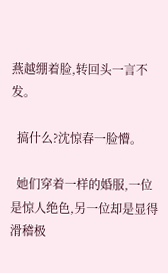燕越绷着脸,转回头一言不发。

  搞什么?沈惊春一脸懵。

  她们穿着一样的婚服,一位是惊人绝色,另一位却是显得滑稽极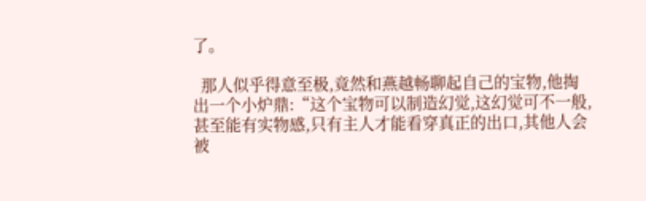了。

  那人似乎得意至极,竟然和燕越畅聊起自己的宝物,他掏出一个小炉鼎:“这个宝物可以制造幻觉,这幻觉可不一般,甚至能有实物感,只有主人才能看穿真正的出口,其他人会被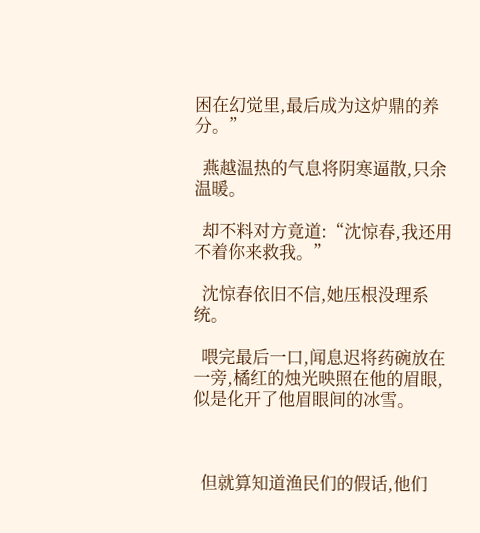困在幻觉里,最后成为这炉鼎的养分。”

  燕越温热的气息将阴寒逼散,只余温暖。

  却不料对方竟道:“沈惊春,我还用不着你来救我。”

  沈惊春依旧不信,她压根没理系统。

  喂完最后一口,闻息迟将药碗放在一旁,橘红的烛光映照在他的眉眼,似是化开了他眉眼间的冰雪。



  但就算知道渔民们的假话,他们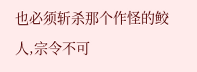也必须斩杀那个作怪的鲛人,宗令不可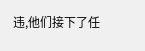违,他们接下了任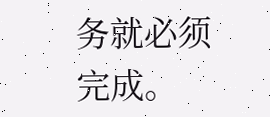务就必须完成。